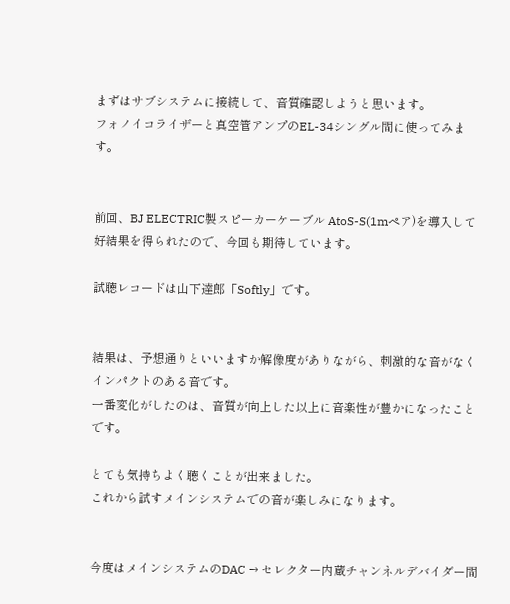まずはサブシステムに接続して、音質確認しようと思います。
フォノイコライザーと真空管アンプのEL-34シングル間に使ってみます。


前回、BJ ELECTRIC製スピーカーケーブル AtoS-S(1mペア)を導入して好結果を得られたので、今回も期待しています。

試聴レコードは山下達郎「Softly」です。


結果は、予想通りといいますか解像度がありながら、刺激的な音がなくインパクトのある音です。
一番変化がしたのは、音質が向上した以上に音楽性が豊かになったことです。

とても気持ちよく聴くことが出来ました。
これから試すメインシステムでの音が楽しみになります。


今度はメインシステムのDAC → セレクター内蔵チャンネルデバイダー間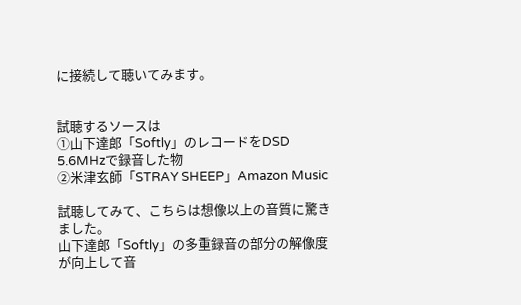に接続して聴いてみます。


試聴するソースは
①山下達郎「Softly」のレコードをDSD 5.6MHzで録音した物
②米津玄師「STRAY SHEEP」Amazon Music

試聴してみて、こちらは想像以上の音質に驚きました。
山下達郎「Softly」の多重録音の部分の解像度が向上して音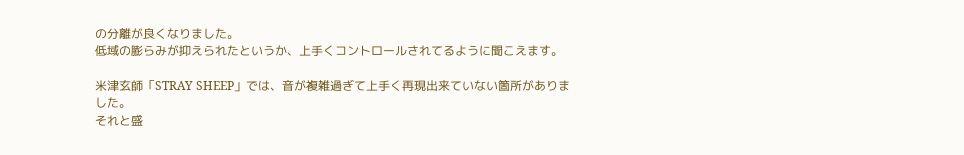の分離が良くなりました。
低域の膨らみが抑えられたというか、上手くコントロールされてるように聞こえます。

米津玄師「STRAY SHEEP」では、音が複雑過ぎて上手く再現出来ていない箇所がありました。
それと盛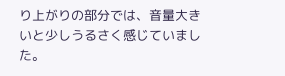り上がりの部分では、音量大きいと少しうるさく感じていました。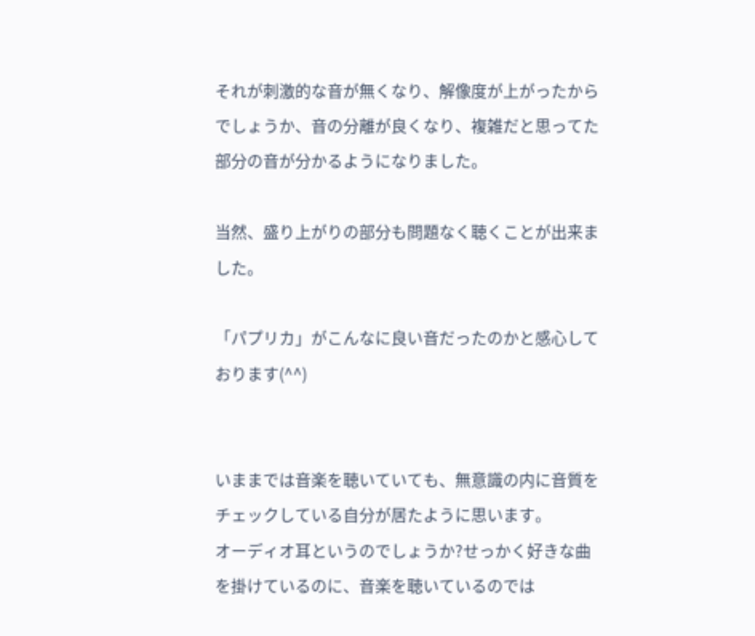それが刺激的な音が無くなり、解像度が上がったからでしょうか、音の分離が良くなり、複雑だと思ってた部分の音が分かるようになりました。

当然、盛り上がりの部分も問題なく聴くことが出来ました。

「パプリカ」がこんなに良い音だったのかと感心しております(^^)


いままでは音楽を聴いていても、無意識の内に音質をチェックしている自分が居たように思います。
オーディオ耳というのでしょうか?せっかく好きな曲を掛けているのに、音楽を聴いているのでは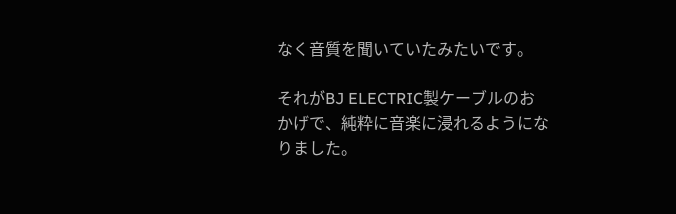なく音質を聞いていたみたいです。

それがBJ ELECTRIC製ケーブルのおかげで、純粋に音楽に浸れるようになりました。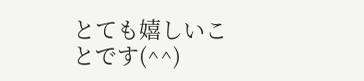とても嬉しいことです(^^)